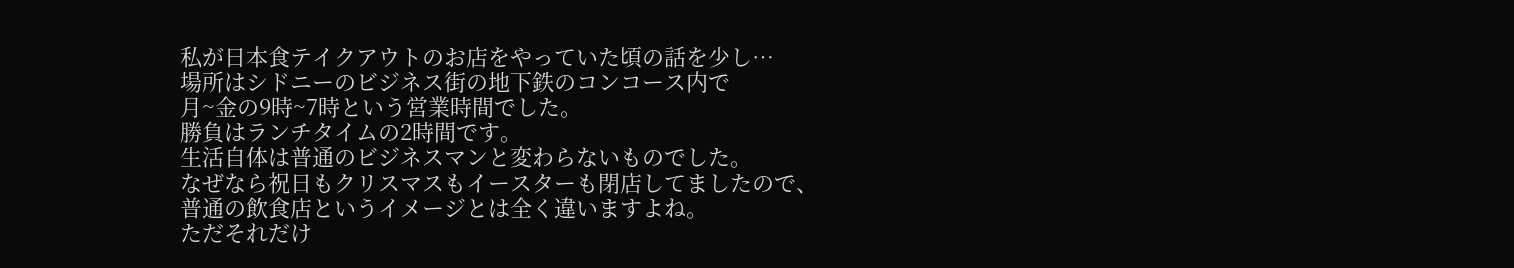私が日本食テイクアウトのお店をやっていた頃の話を少し…
場所はシドニーのビジネス街の地下鉄のコンコース内で
月~金の9時~7時という営業時間でした。
勝負はランチタイムの2時間です。
生活自体は普通のビジネスマンと変わらないものでした。
なぜなら祝日もクリスマスもイースターも閉店してましたので、
普通の飲食店というイメージとは全く違いますよね。
ただそれだけ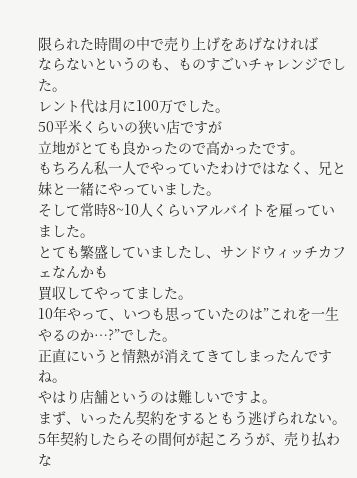限られた時間の中で売り上げをあげなければ
ならないというのも、ものすごいチャレンジでした。
レント代は月に100万でした。
50平米くらいの狭い店ですが
立地がとても良かったので高かったです。
もちろん私一人でやっていたわけではなく、兄と妹と一緒にやっていました。
そして常時8~10人くらいアルバイトを雇っていました。
とても繁盛していましたし、サンドウィッチカフェなんかも
買収してやってました。
10年やって、いつも思っていたのは”これを一生やるのか…?”でした。
正直にいうと情熱が消えてきてしまったんですね。
やはり店舗というのは難しいですよ。
まず、いったん契約をするともう逃げられない。
5年契約したらその間何が起ころうが、売り払わな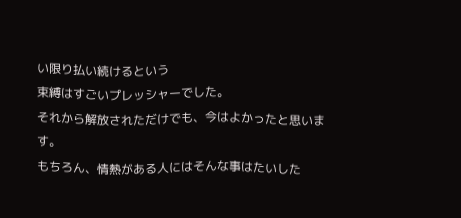い限り払い続けるという
束縛はすごいプレッシャーでした。
それから解放されただけでも、今はよかったと思います。
もちろん、情熱がある人にはそんな事はたいした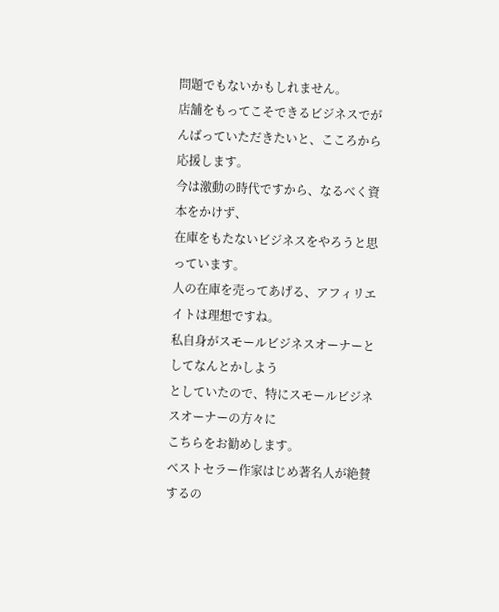問題でもないかもしれません。
店舗をもってこそできるビジネスでがんばっていただきたいと、こころから応援します。
今は激動の時代ですから、なるべく資本をかけず、
在庫をもたないビジネスをやろうと思っています。
人の在庫を売ってあげる、アフィリエイトは理想ですね。
私自身がスモールビジネスオーナーとしてなんとかしよう
としていたので、特にスモールビジネスオーナーの方々に
こちらをお勧めします。
ベストセラー作家はじめ著名人が絶賛するの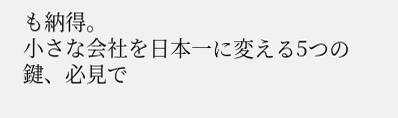も納得。
小さな会社を日本一に変える5つの鍵、必見で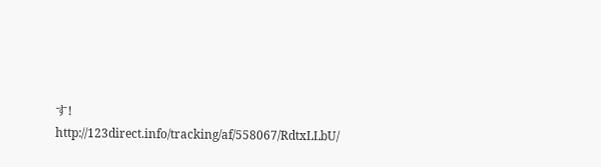す!
http://123direct.info/tracking/af/558067/RdtxLLbU/